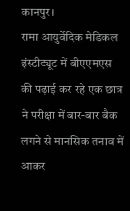कानपुर।
रामा आयुर्वेदिक मेडिकल इंस्टीट्यूट में बीएएमएस की पढ़ाई कर रहे एक छात्र ने परीक्षा में बार-बार बैक लगने से मानसिक तनाव में आकर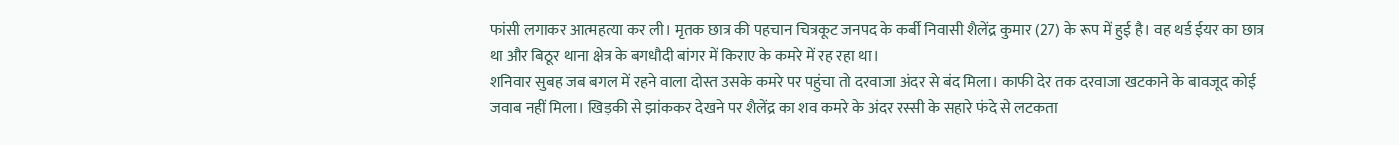फांसी लगाकर आत्महत्या कर ली। मृतक छात्र की पहचान चित्रकूट जनपद के कर्बी निवासी शैलेंद्र कुमार (27) के रूप में हुई है। वह थर्ड ईयर का छात्र था और बिठूर थाना क्षेत्र के बगधौदी बांगर में किराए के कमरे में रह रहा था।
शनिवार सुबह जब बगल में रहने वाला दोस्त उसके कमरे पर पहुंचा तो दरवाजा अंदर से बंद मिला। काफी देर तक दरवाजा खटकाने के बावजूद कोई जवाब नहीं मिला। खिड़की से झांककर देखने पर शैलेंद्र का शव कमरे के अंदर रस्सी के सहारे फंदे से लटकता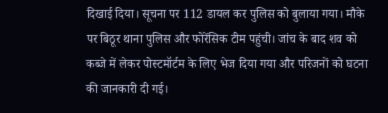दिखाई दिया। सूचना पर 112 डायल कर पुलिस को बुलाया गया। मौके पर बिठूर थाना पुलिस और फोरेंसिक टीम पहुंची। जांच के बाद शव को कब्जे में लेकर पोस्टमॉर्टम के लिए भेज दिया गया और परिजनों को घटना की जानकारी दी गई।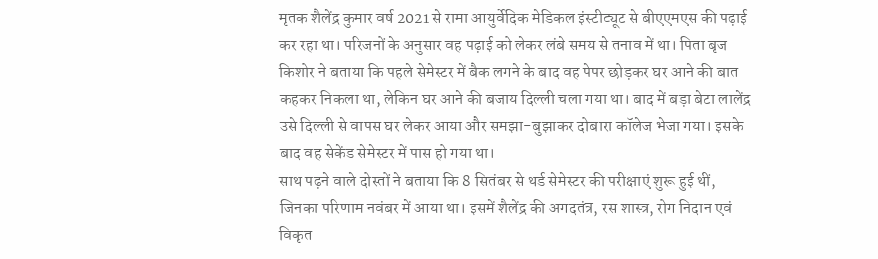मृतक शैलेंद्र कुमार वर्ष 2021 से रामा आयुर्वेदिक मेडिकल इंस्टीट्यूट से बीएएमएस की पढ़ाई कर रहा था। परिजनों के अनुसार वह पढ़ाई को लेकर लंबे समय से तनाव में था। पिता बृज किशोर ने बताया कि पहले सेमेस्टर में बैक लगने के बाद वह पेपर छोड़कर घर आने की बात कहकर निकला था, लेकिन घर आने की बजाय दिल्ली चला गया था। बाद में बड़ा बेटा लालेंद्र उसे दिल्ली से वापस घर लेकर आया और समझा-बुझाकर दोबारा कॉलेज भेजा गया। इसके बाद वह सेकेंड सेमेस्टर में पास हो गया था।
साथ पढ़ने वाले दोस्तों ने बताया कि 8 सितंबर से थर्ड सेमेस्टर की परीक्षाएं शुरू हुई थीं, जिनका परिणाम नवंबर में आया था। इसमें शैलेंद्र की अगदतंत्र, रस शास्त्र, रोग निदान एवं विकृत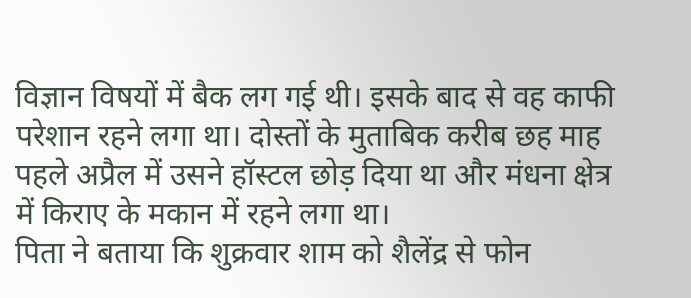विज्ञान विषयों में बैक लग गई थी। इसके बाद से वह काफी परेशान रहने लगा था। दोस्तों के मुताबिक करीब छह माह पहले अप्रैल में उसने हॉस्टल छोड़ दिया था और मंधना क्षेत्र में किराए के मकान में रहने लगा था।
पिता ने बताया कि शुक्रवार शाम को शैलेंद्र से फोन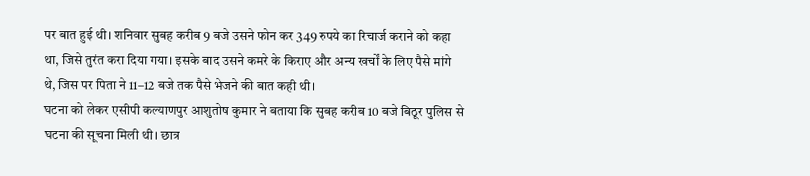पर बात हुई थी। शनिवार सुबह करीब 9 बजे उसने फोन कर 349 रुपये का रिचार्ज कराने को कहा था, जिसे तुरंत करा दिया गया। इसके बाद उसने कमरे के किराए और अन्य खर्चों के लिए पैसे मांगे थे, जिस पर पिता ने 11–12 बजे तक पैसे भेजने की बात कही थी।
घटना को लेकर एसीपी कल्याणपुर आशुतोष कुमार ने बताया कि सुबह करीब 10 बजे बिठूर पुलिस से घटना की सूचना मिली थी। छात्र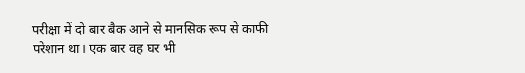परीक्षा में दो बार बैक आने से मानसिक रूप से काफी परेशान था। एक बार वह घर भी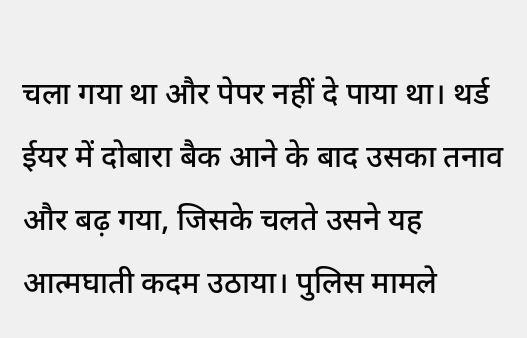चला गया था और पेपर नहीं दे पाया था। थर्ड ईयर में दोबारा बैक आने के बाद उसका तनाव और बढ़ गया, जिसके चलते उसने यह आत्मघाती कदम उठाया। पुलिस मामले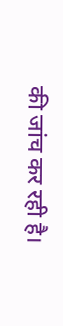की जांच कर रही है।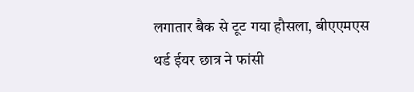लगातार बैक से टूट गया हौसला, बीएएमएस थर्ड ईयर छात्र ने फांसी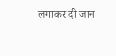लगाकर दी जान